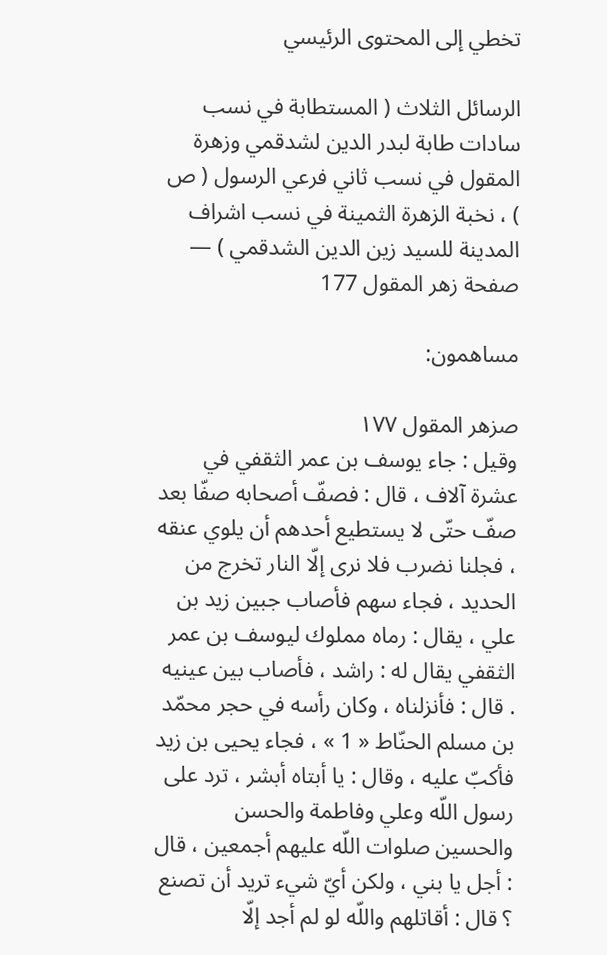تخطي إلى المحتوى الرئيسي

الرسائل الثلاث ( المستطابة في نسب سادات طابة لبدر الدين لشدقمي وزهرة المقول في نسب ثاني فرعي الرسول ( ص ) ، نخبة الزهرة الثمينة في نسب اشراف المدينة للسيد زين الدين الشدقمي ) — صفحة زهر المقول 177

مساهمون:

صزهر المقول ١٧٧
وقيل : جاء يوسف بن عمر الثقفي في عشرة آلاف ، قال : فصفّ أصحابه صفّا بعد صفّ حتّى لا يستطيع أحدهم أن يلوي عنقه ، فجلنا نضرب فلا نرى إلّا النار تخرج من الحديد ، فجاء سهم فأصاب جبين زيد بن علي ، يقال : رماه مملوك ليوسف بن عمر الثقفي يقال له : راشد ، فأصاب بين عينيه . قال : فأنزلناه ، وكان رأسه في حجر محمّد بن مسلم الحنّاط « 1 » ، فجاء يحيى بن زيد فأكبّ عليه ، وقال : يا أبتاه أبشر ، ترد على رسول اللّه وعلي وفاطمة والحسن والحسين صلوات اللّه عليهم أجمعين ، قال : أجل يا بني ، ولكن أيّ شيء تريد أن تصنع ؟ قال : أقاتلهم واللّه لو لم أجد إلّا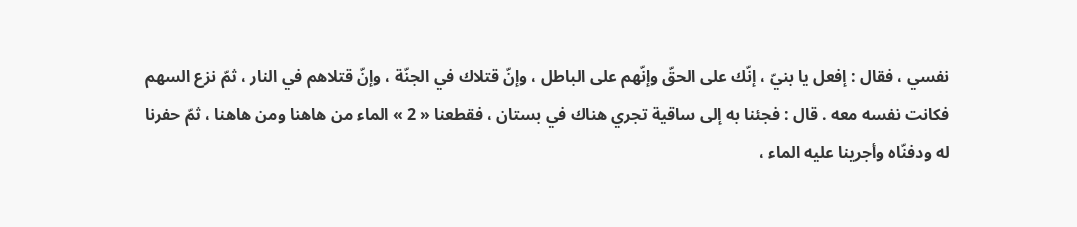نفسي ، فقال : إفعل يا بنيّ ، إنّك على الحقّ وإنّهم على الباطل ، وإنّ قتلاك في الجنّة ، وإنّ قتلاهم في النار ، ثمّ نزع السهم فكانت نفسه معه . قال : فجئنا به إلى ساقية تجري هناك في بستان ، فقطعنا « 2 » الماء من هاهنا ومن هاهنا ، ثمّ حفرنا له ودفنّاه وأجرينا عليه الماء ،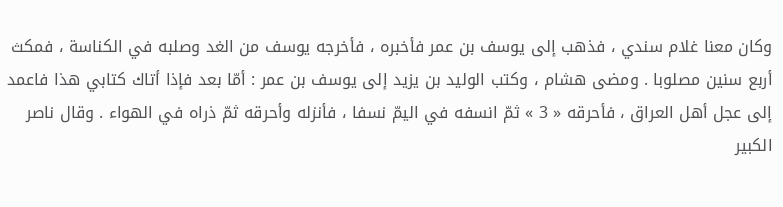وكان معنا غلام سندي ، فذهب إلى يوسف بن عمر فأخبره ، فأخرجه يوسف من الغد وصلبه في الكناسة ، فمكث أربع سنين مصلوبا . ومضى هشام ، وكتب الوليد بن يزيد إلى يوسف بن عمر : أمّا بعد فإذا أتاك كتابي هذا فاعمد إلى عجل أهل العراق ، فأحرقه « 3 » ثمّ انسفه في اليمّ نسفا ، فأنزله وأحرقه ثمّ ذراه في الهواء . وقال ناصر الكبير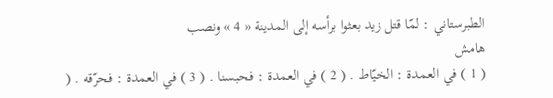الطبرستاني : لمّا قتل زيد بعثوا برأسه إلى المدينة « 4 » ونصب
هامش
( 1 ) في العمدة : الخيّاط . ( 2 ) في العمدة : فحبسنا . ( 3 ) في العمدة : فحرّقه . (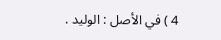4 ) في الأصل : الوليد .